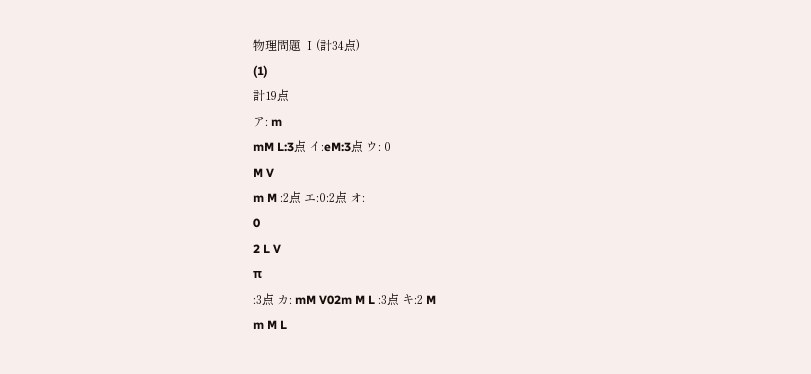物理問題 Ⅰ(計34点)
(1)
計19点
ア: m
mM L:3点 イ:eM:3点 ウ: 0
M V
m M :2点 エ:0:2点 オ:
0
2 L V
π
:3点 カ: mM V02m M L :3点 キ:2 M
m M L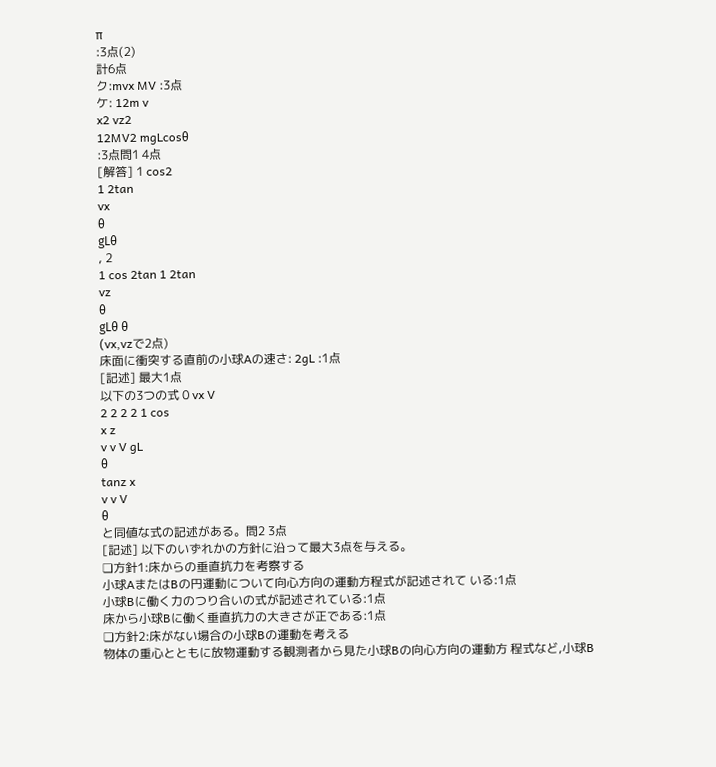π
:3点(2)
計6点
ク:mvx MV :3点
ケ: 12m v
x2 vz2
12MV2 mgLcosθ
:3点問1 4点
[解答] 1 cos2
1 2tan
vx
θ
gLθ
, 2
1 cos 2tan 1 2tan
vz
θ
gLθ θ
(vx,vzで2点)
床面に衝突する直前の小球Aの速さ: 2gL :1点
[記述] 最大1点
以下の3つの式 0 vx V
2 2 2 2 1 cos
x z
v v V gL
θ
tanz x
v v V
θ
と同値な式の記述がある。問2 3点
[記述] 以下のいずれかの方針に沿って最大3点を与える。
❏方針1:床からの垂直抗力を考察する
小球AまたはBの円運動について向心方向の運動方程式が記述されて いる:1点
小球Bに働く力のつり合いの式が記述されている:1点
床から小球Bに働く垂直抗力の大きさが正である:1点
❏方針2:床がない場合の小球Bの運動を考える
物体の重心とともに放物運動する観測者から見た小球Bの向心方向の運動方 程式など,小球B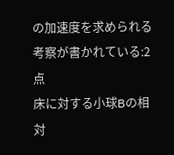の加速度を求められる考察が書かれている:2点
床に対する小球Bの相対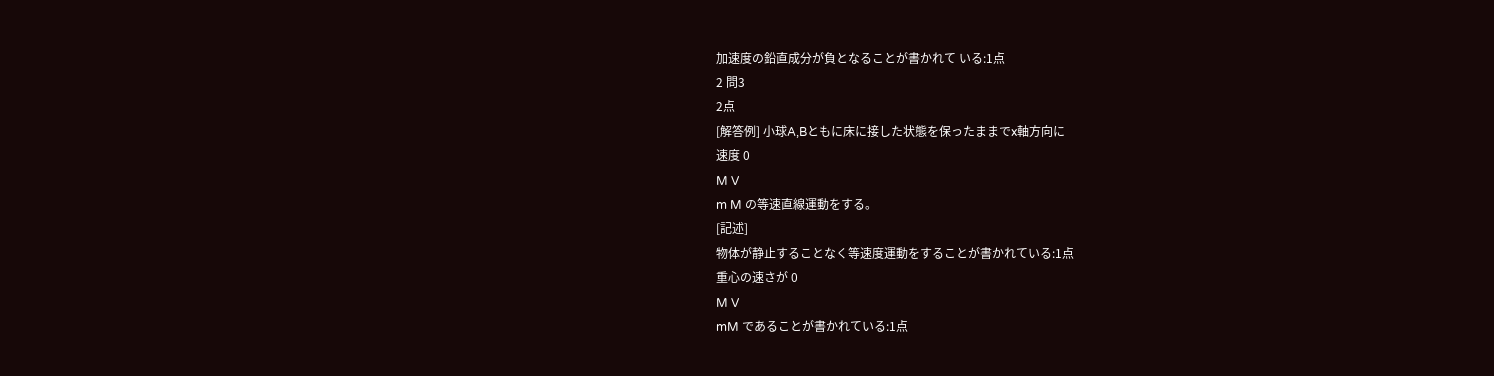加速度の鉛直成分が負となることが書かれて いる:1点
2 問3
2点
[解答例] 小球A,Bともに床に接した状態を保ったままでx軸方向に
速度 0
M V
m M の等速直線運動をする。
[記述]
物体が静止することなく等速度運動をすることが書かれている:1点
重心の速さが 0
M V
mM であることが書かれている:1点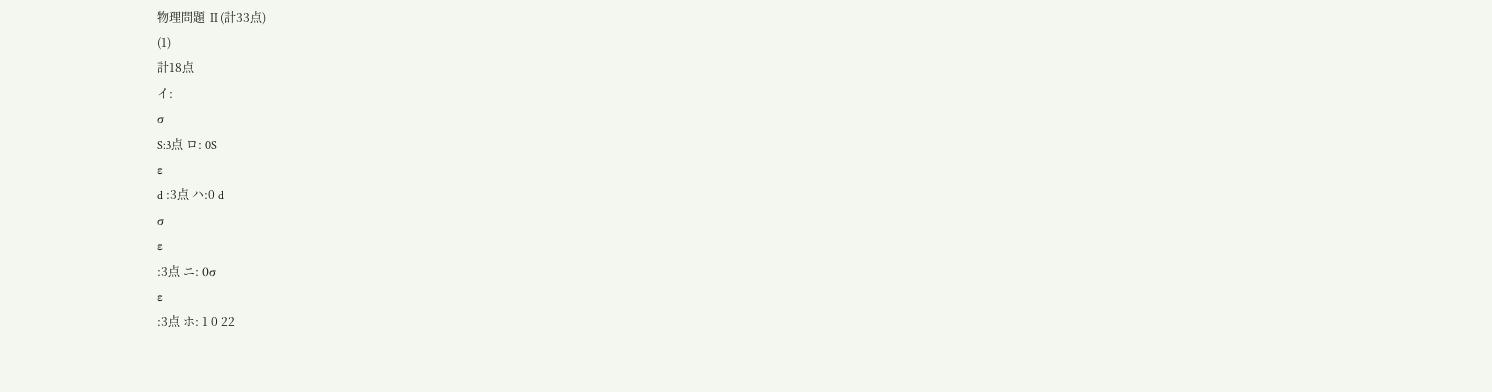物理問題 Ⅱ(計33点)
(1)
計18点
イ:
σ
S:3点 ロ: 0S
ε
d :3点 ハ:0 d
σ
ε
:3点 ニ: 0σ
ε
:3点 ホ: 1 0 22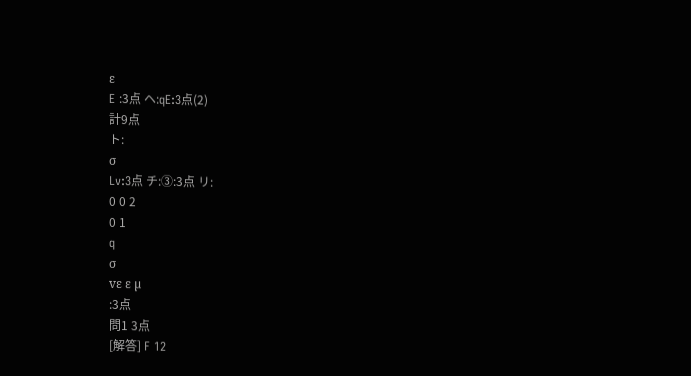ε
E :3点 ヘ:qE:3点(2)
計9点
ト:
σ
Lv:3点 チ:③:3点 リ:
0 0 2
0 1
q
σ
vε ε µ
:3点
問1 3点
[解答] F 12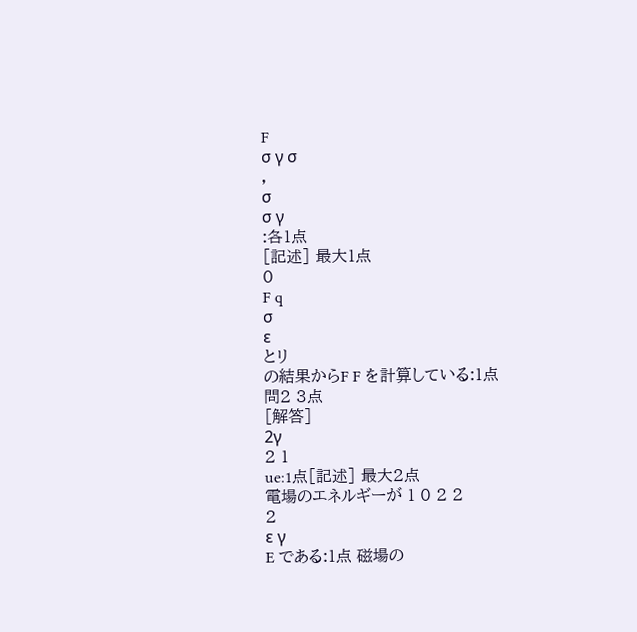F
σ γ σ
,
σ
σ γ
:各1点
[記述] 最大1点
0
F q
σ
ε
とリ
の結果からF F を計算している:1点
問2 3点
[解答]
2γ
2 1
ue:1点[記述] 最大2点
電場のエネルギーが 1 0 2 2
2
ε γ
E である:1点 磁場の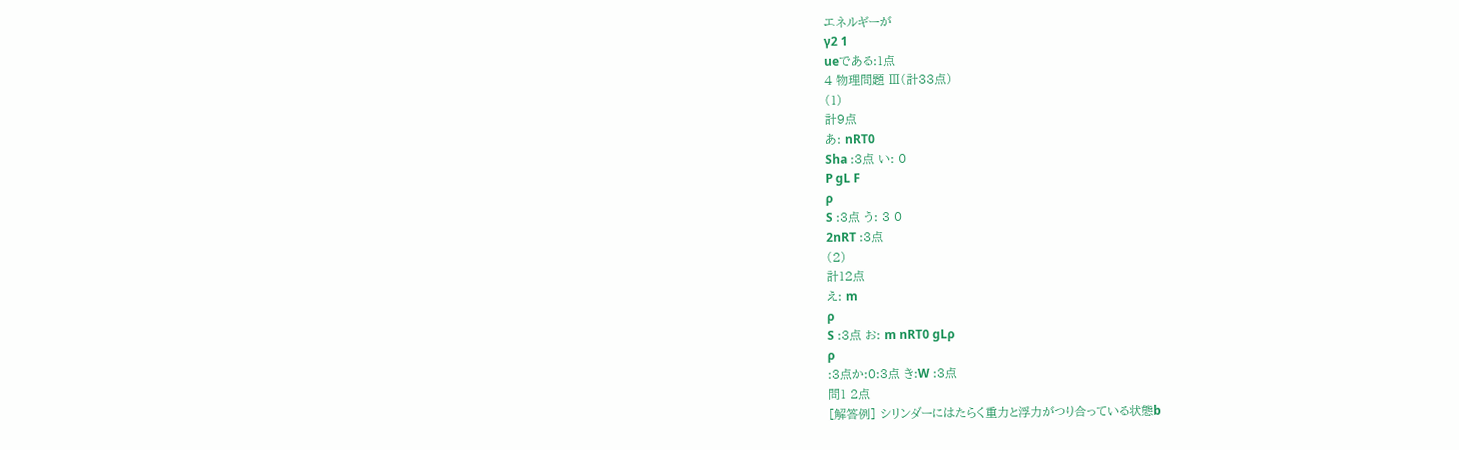エネルギーが
γ2 1
ueである:1点
4 物理問題 Ⅲ(計33点)
(1)
計9点
あ: nRT0
Sha :3点 い: 0
P gL F
ρ
S :3点 う: 3 0
2nRT :3点
(2)
計12点
え: m
ρ
S :3点 お: m nRT0 gLρ
ρ
:3点か:0:3点 き:W :3点
問1 2点
[解答例] シリンダーにはたらく重力と浮力がつり合っている状態b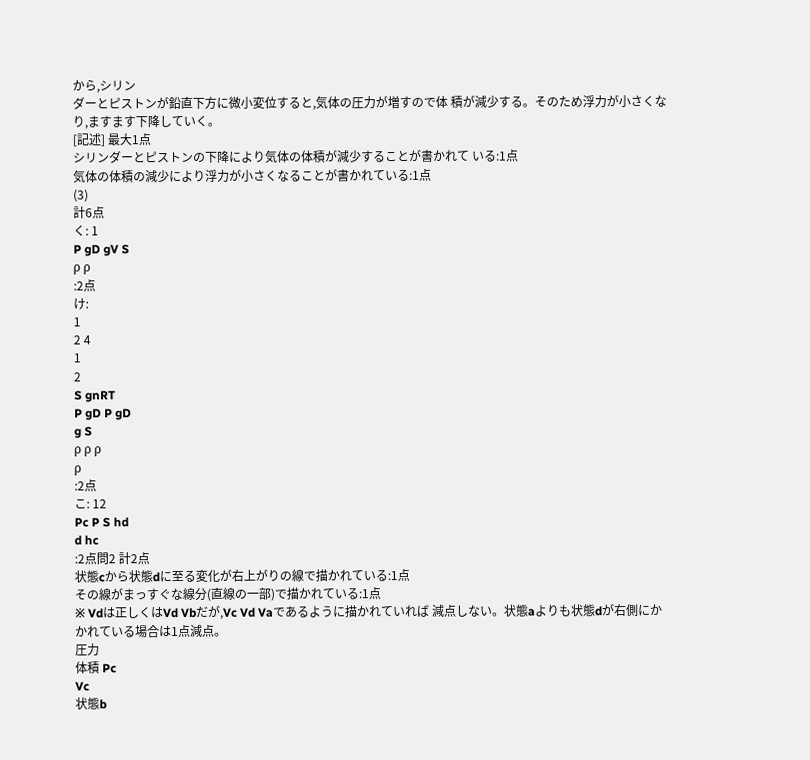から,シリン
ダーとピストンが鉛直下方に微小変位すると,気体の圧力が増すので体 積が減少する。そのため浮力が小さくなり,ますます下降していく。
[記述] 最大1点
シリンダーとピストンの下降により気体の体積が減少することが書かれて いる:1点
気体の体積の減少により浮力が小さくなることが書かれている:1点
(3)
計6点
く: 1
P gD gV S
ρ ρ
:2点
け:
1
2 4
1
2
S gnRT
P gD P gD
g S
ρ ρ ρ
ρ
:2点
こ: 12
Pc P S hd
d hc
:2点問2 計2点
状態cから状態dに至る変化が右上がりの線で描かれている:1点
その線がまっすぐな線分(直線の一部)で描かれている:1点
※ Vdは正しくはVd Vbだが,Vc Vd Vaであるように描かれていれば 減点しない。状態aよりも状態dが右側にかかれている場合は1点減点。
圧力
体積 Pc
Vc
状態b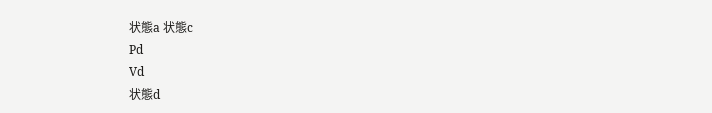状態a 状態c
Pd
Vd
状態d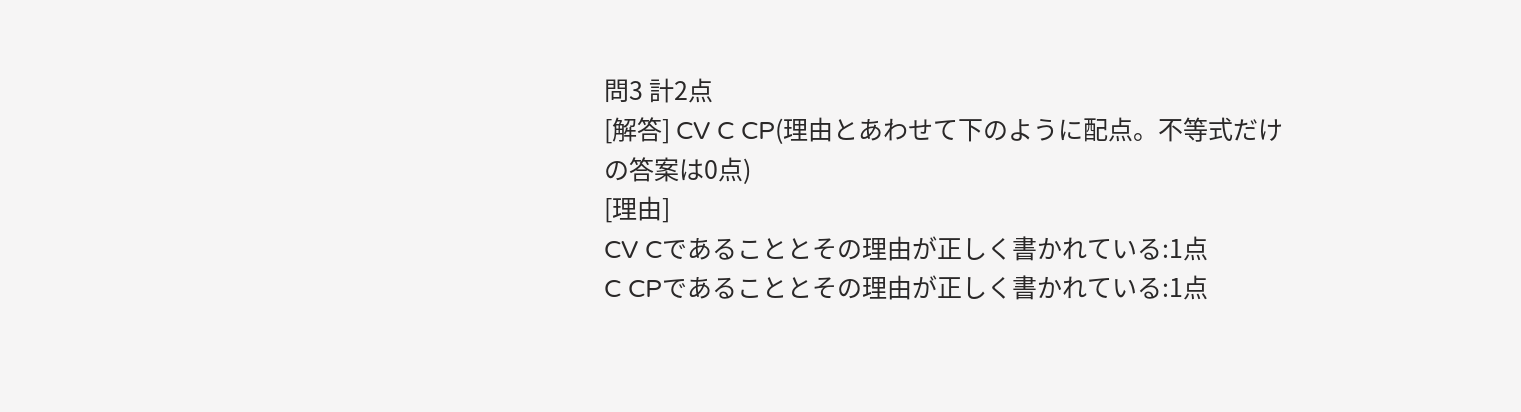問3 計2点
[解答] CV C CP(理由とあわせて下のように配点。不等式だけの答案は0点)
[理由]
CV Cであることとその理由が正しく書かれている:1点
C CPであることとその理由が正しく書かれている:1点